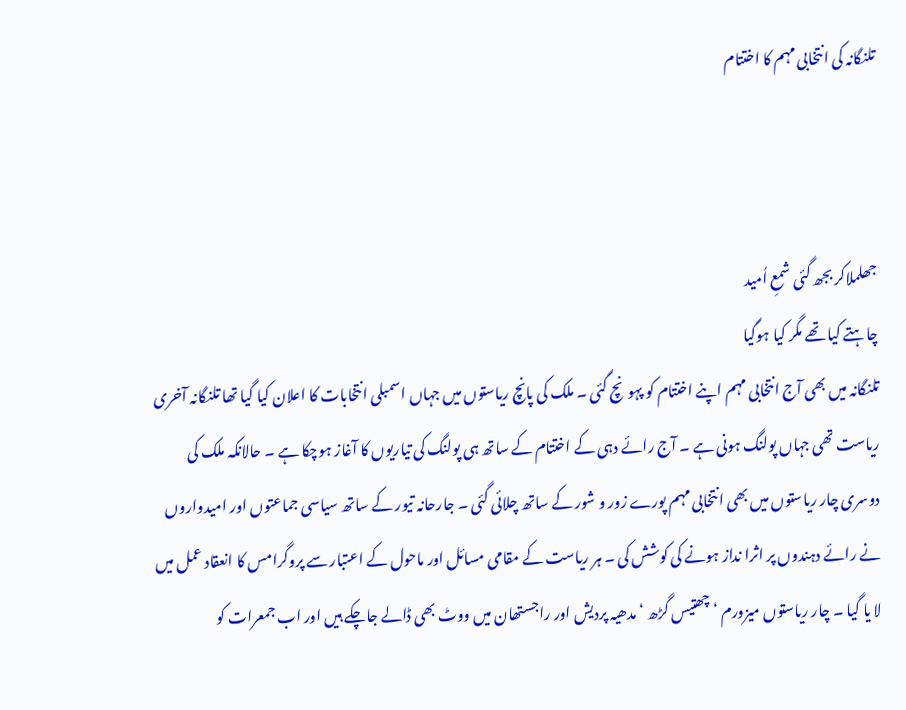تلنگانہ کی انتخابی مہم کا اختتام



جھلملاکر بجھ گئی شمعِ اُمید
چاہتے کیا تھے مگر کیا ہوگیا
تلنگانہ میں بھی آج انتخابی مہم اپنے اختتام کو پہونچ گئی ۔ ملک کی پانچ ریاستوں میں جہاں اسمبلی انتخابات کا اعلان کیا گیا تھا تلنگانہ آخری ریاست تھی جہاں پولنگ ہونی ہے ۔ آج رائے دہی کے اختتام کے ساتھ ہی پولنگ کی تیاریوں کا آغاز ہوچکا ہے ۔ حالانکہ ملک کی دوسری چار ریاستوں میں بھی انتخابی مہم پورے زور و شور کے ساتھ چلائی گئی ۔ جارحانہ تیور کے ساتھ سیاسی جماعتوں اور امیدواروں نے رائے دہندوں پر اثرا نداز ہونے کی کوشش کی ۔ ہر ریاست کے مقامی مسائل اور ماحول کے اعتبار سے پروگرامس کا انعقاد عمل میں لا یا گیا ۔ چار ریاستوں میزورم ‘ چھتیس گڑھ ‘ مدھیہ پردیش اور راجستھان میں ووٹ بھی ڈالے جاچکے ہیں اور اب جمعرات کو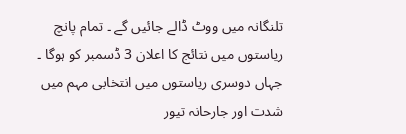تلنگانہ میں ووٹ ڈالے جائیں گے ۔ تمام پانچ ریاستوں میں نتائج کا اعلان 3 ڈسمبر کو ہوگا ۔ جہاں دوسری ریاستوں میں انتخابی مہم میں شدت اور جارحانہ تیور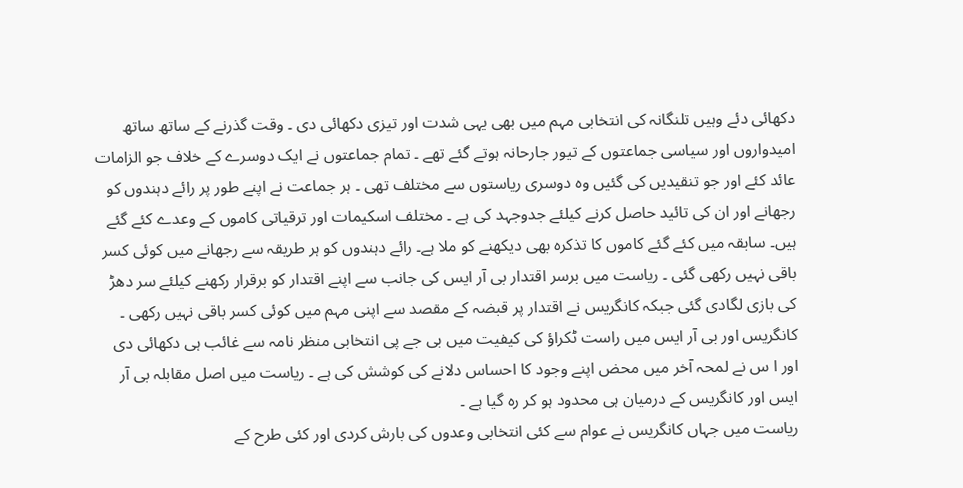دکھائی دئے وہیں تلنگانہ کی انتخابی مہم میں بھی یہی شدت اور تیزی دکھائی دی ۔ وقت گذرنے کے ساتھ ساتھ امیدواروں اور سیاسی جماعتوں کے تیور جارحانہ ہوتے گئے تھے ۔ تمام جماعتوں نے ایک دوسرے کے خلاف جو الزامات عائد کئے اور جو تنقیدیں کی گئیں وہ دوسری ریاستوں سے مختلف تھی ۔ ہر جماعت نے اپنے طور پر رائے دہندوں کو رجھانے اور ان کی تائید حاصل کرنے کیلئے جدوجہد کی ہے ۔ مختلف اسکیمات اور ترقیاتی کاموں کے وعدے کئے گئے ہیں۔ سابقہ میں کئے گئے کاموں کا تذکرہ بھی دیکھنے کو ملا ہے۔ رائے دہندوں کو ہر طریقہ سے رجھانے میں کوئی کسر باقی نہیں رکھی گئی ۔ ریاست میں برسر اقتدار بی آر ایس کی جانب سے اپنے اقتدار کو برقرار رکھنے کیلئے سر دھڑ کی بازی لگادی گئی جبکہ کانگریس نے اقتدار پر قبضہ کے مقصد سے اپنی مہم میں کوئی کسر باقی نہیں رکھی ۔ کانگریس اور بی آر ایس میں راست ٹکراؤ کی کیفیت میں بی جے پی انتخابی منظر نامہ سے غائب ہی دکھائی دی اور ا س نے لمحہ آخر میں محض اپنے وجود کا احساس دلانے کی کوشش کی ہے ۔ ریاست میں اصل مقابلہ بی آر ایس اور کانگریس کے درمیان ہی محدود ہو کر رہ گیا ہے ۔
ریاست میں جہاں کانگریس نے عوام سے کئی انتخابی وعدوں کی بارش کردی اور کئی طرح کے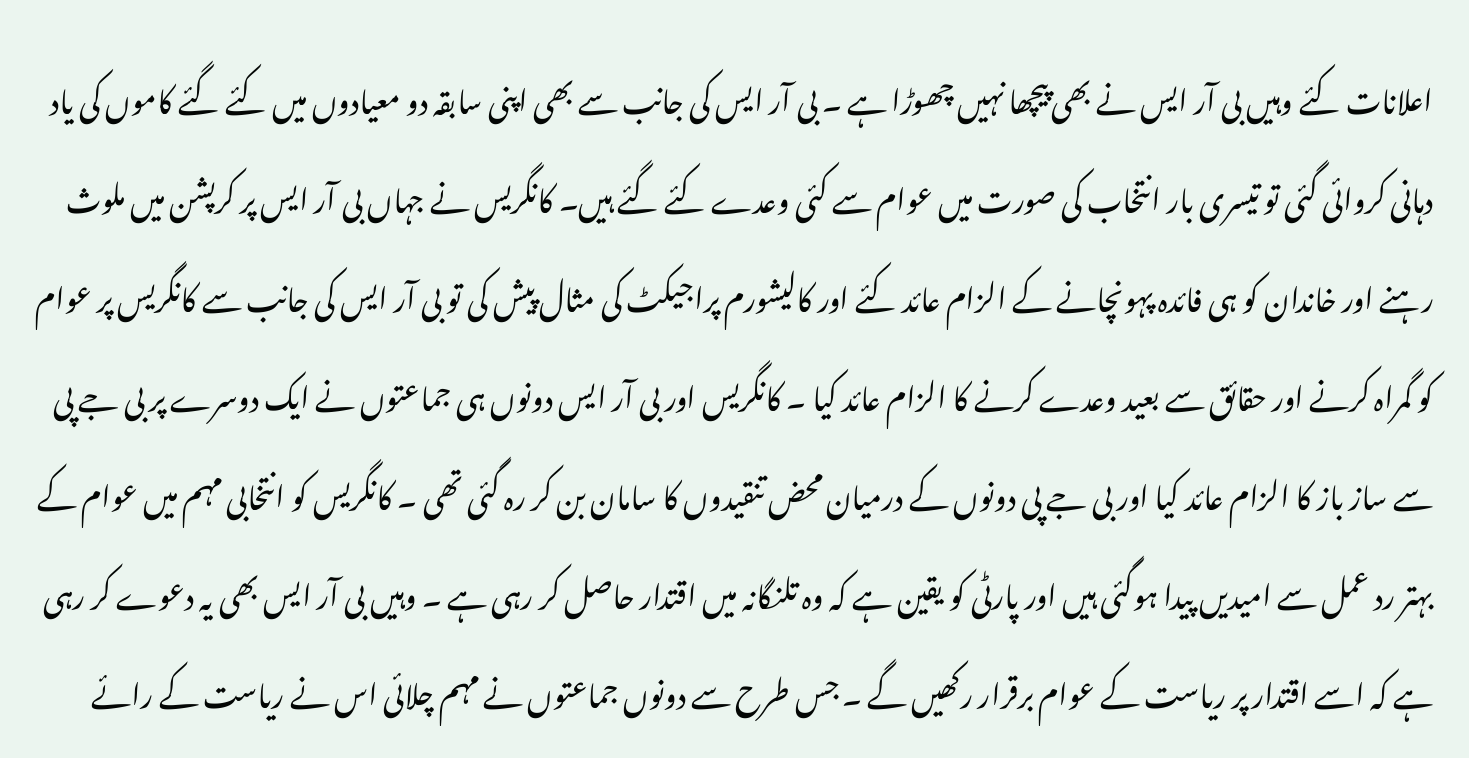اعلانات کئے وہیں بی آر ایس نے بھی پیچھا نہیں چھوڑا ہے ۔ بی آر ایس کی جانب سے بھی اپنی سابقہ دو معیادوں میں کئے گئے کاموں کی یاد دہانی کروائی گئی تو تیسری بار انتخاب کی صورت میں عوام سے کئی وعدے کئے گئے ہیں۔ کانگریس نے جہاں بی آر ایس پر کرپشن میں ملوث رہنے اور خاندان کو ہی فائدہ پہونچانے کے الزام عائد کئے اور کالیشورم پراجیکٹ کی مثال پیش کی تو بی آر ایس کی جانب سے کانگریس پر عوام کو گمراہ کرنے اور حقائق سے بعید وعدے کرنے کا الزام عائد کیا ۔ کانگریس اور بی آر ایس دونوں ہی جماعتوں نے ایک دوسرے پر بی جے پی سے ساز باز کا الزام عائد کیا اور بی جے پی دونوں کے درمیان محض تنقیدوں کا سامان بن کر رہ گئی تھی ۔ کانگریس کو انتخابی مہم میں عوام کے بہتر رد عمل سے امیدیں پیدا ہوگئی ہیں اور پارٹی کو یقین ہے کہ وہ تلنگانہ میں اقتدار حاصل کر رہی ہے ۔ وہیں بی آر ایس بھی یہ دعوے کر رہی ہے کہ اسے اقتدار پر ریاست کے عوام برقرار رکھیں گے ۔ جس طرح سے دونوں جماعتوں نے مہم چلائی اس نے ریاست کے رائے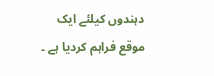دہندوں کیلئے ایک موقع فراہم کردیا ہے ۔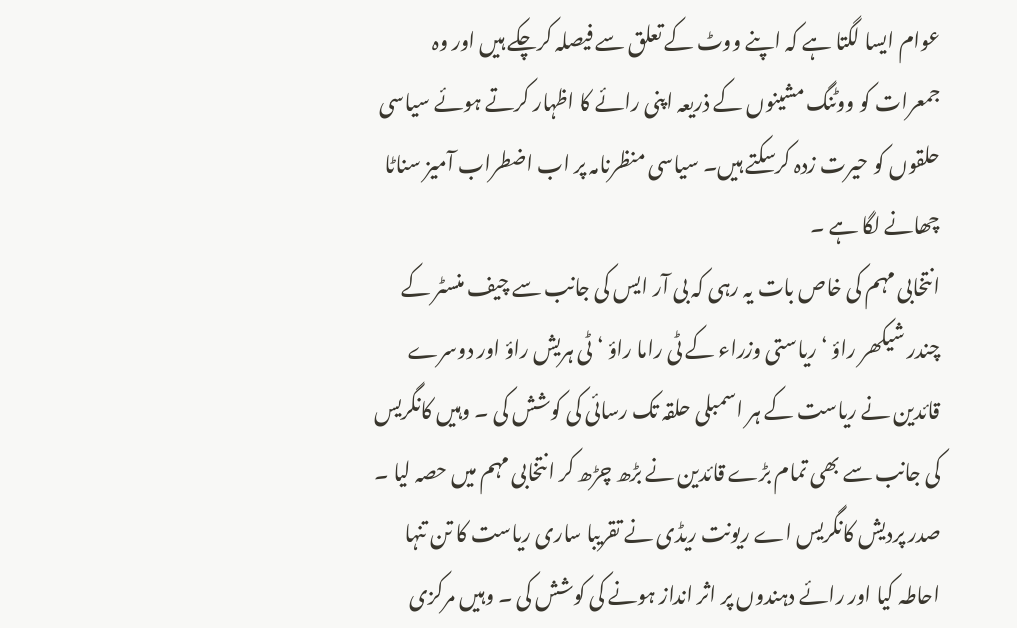عوام ایسا لگتا ہے کہ اپنے ووٹ کے تعلق سے فیصلہ کرچکے ہیں اور وہ جمعرات کو ووٹنگ مشینوں کے ذریعہ اپنی رائے کا اظہار کرتے ہوئے سیاسی حلقوں کو حیرت زدہ کرسکتے ہیں۔ سیاسی منظرنامہ پر اب اضطراب آمیز سناٹا چھانے لگا ہے ۔
انتخابی مہم کی خاص بات یہ رہی کہ بی آر ایس کی جانب سے چیف منسٹر کے چندر شیکھر راؤ ‘ ریاستی وزراء کے ٹی راما راؤ ‘ ٹی ہریش راؤ اور دوسرے قائدین نے ریاست کے ہر اسمبلی حلقہ تک رسائی کی کوشش کی ۔ وہیں کانگریس کی جانب سے بھی تمام بڑے قائدین نے بڑھ چڑھ کر انتخابی مہم میں حصہ لیا ۔ صدر پردیش کانگریس اے ریونت ریڈی نے تقریبا ساری ریاست کا تن تنہا احاطہ کیا اور رائے دہندوں پر اثر انداز ہونے کی کوشش کی ۔ وہیں مرکزی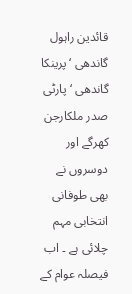قائدین راہول گاندھی ‘ پرینکا گاندھی ‘ پارٹی صدر ملکارجن کھرگے اور دوسروں نے بھی طوفانی انتخابی مہم چلائی ہے ۔ اب فیصلہ عوام کے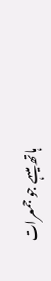ہاتھ میںہے جو جمعرات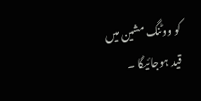کو ووٹنگ مشین میں قید ہوجائیگا ۔